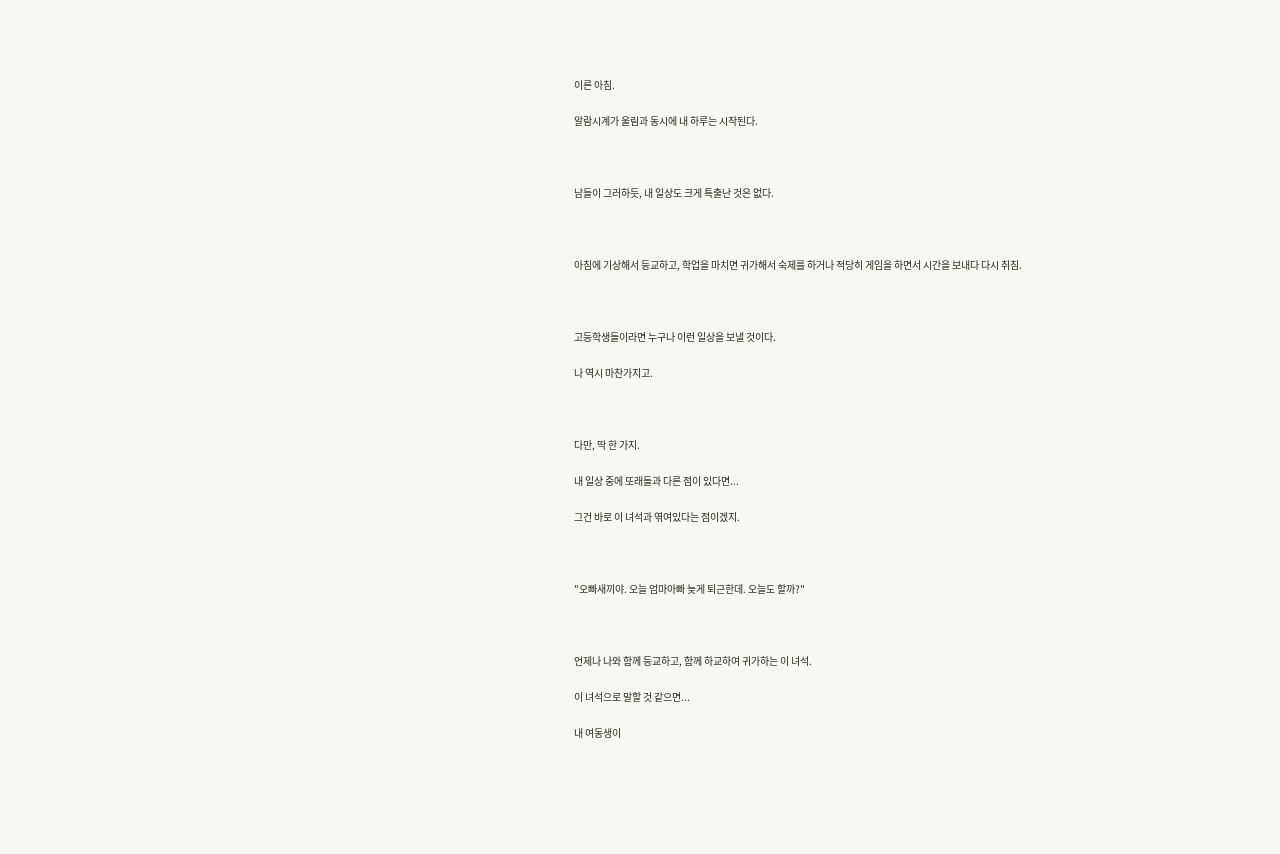이른 아침.

알람시계가 울림과 동시에 내 하루는 시작된다.



남들이 그러하듯, 내 일상도 크게 특출난 것은 없다.



아침에 기상해서 등교하고, 학업을 마치면 귀가해서 숙제를 하거나 적당히 게임을 하면서 시간을 보내다 다시 취침.



고등학생들이라면 누구나 이런 일상을 보낼 것이다.

나 역시 마찬가지고.



다만, 딱 한 가지.

내 일상 중에 또래들과 다른 점이 있다면...

그건 바로 이 녀석과 엮여있다는 점이겠지.



"오빠새끼야. 오늘 엄마아빠 늦게 퇴근한데. 오늘도 할까?"



언제나 나와 함께 등교하고, 함께 하교하여 귀가하는 이 녀석.

이 녀석으로 말할 것 같으면...

내 여동생이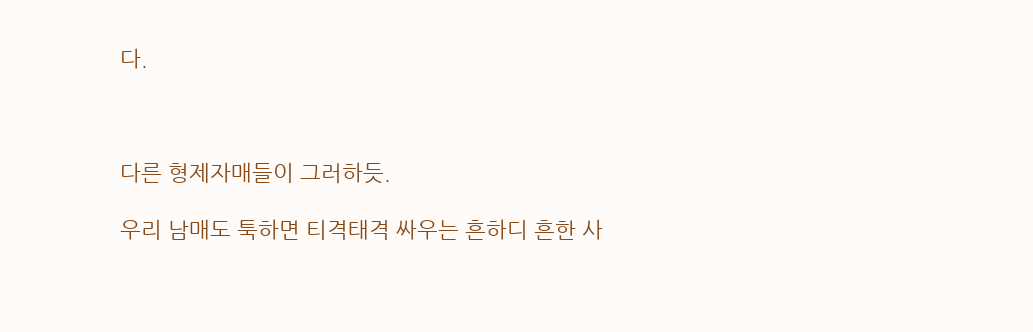다.



다른 형제자매들이 그러하듯.

우리 남매도 툭하면 티격태격 싸우는 흔하디 흔한 사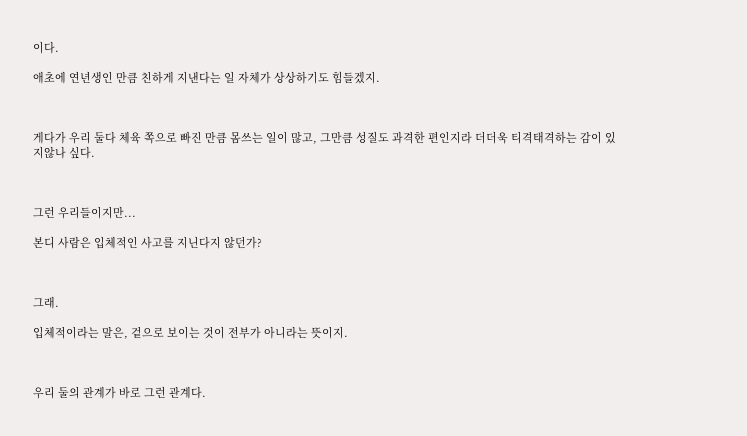이다.

애초에 연년생인 만큼 친하게 지낸다는 일 자체가 상상하기도 힘들겠지.



게다가 우리 둘다 체육 쪽으로 빠진 만큼 몸쓰는 일이 많고, 그만큼 성질도 과격한 편인지라 더더욱 티격태격하는 감이 있지않나 싶다.



그런 우리들이지만...

본디 사람은 입체적인 사고를 지닌다지 않던가?



그래.

입체적이라는 말은, 겉으로 보이는 것이 전부가 아니라는 뜻이지.



우리 둘의 관계가 바로 그런 관계다.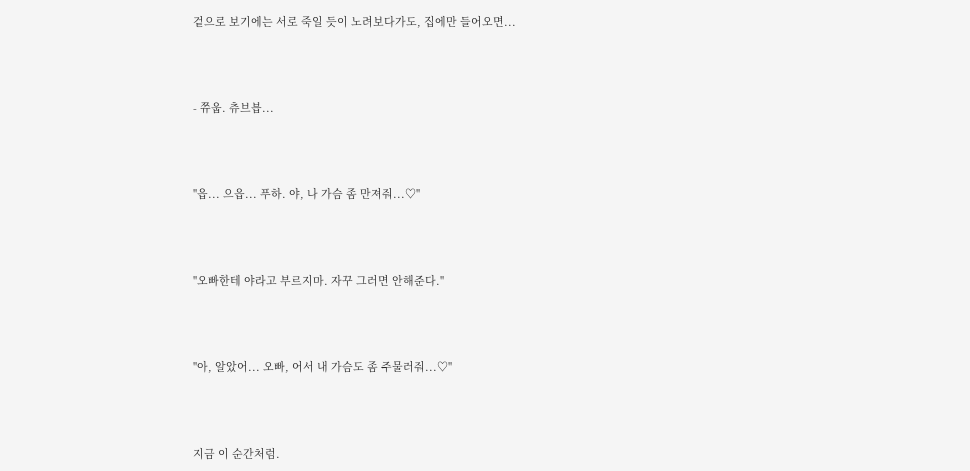겉으로 보기에는 서로 죽일 듯이 노려보다가도, 집에만 들어오면...



- 쮸웁. 츄브븝...



"읍... 으읍... 푸하. 야, 나 가슴 좀 만져줘...♡"



"오빠한테 야라고 부르지마. 자꾸 그러면 안해준다."



"아, 알았어... 오빠, 어서 내 가슴도 좀 주물러줘...♡"



지금 이 순간처럼.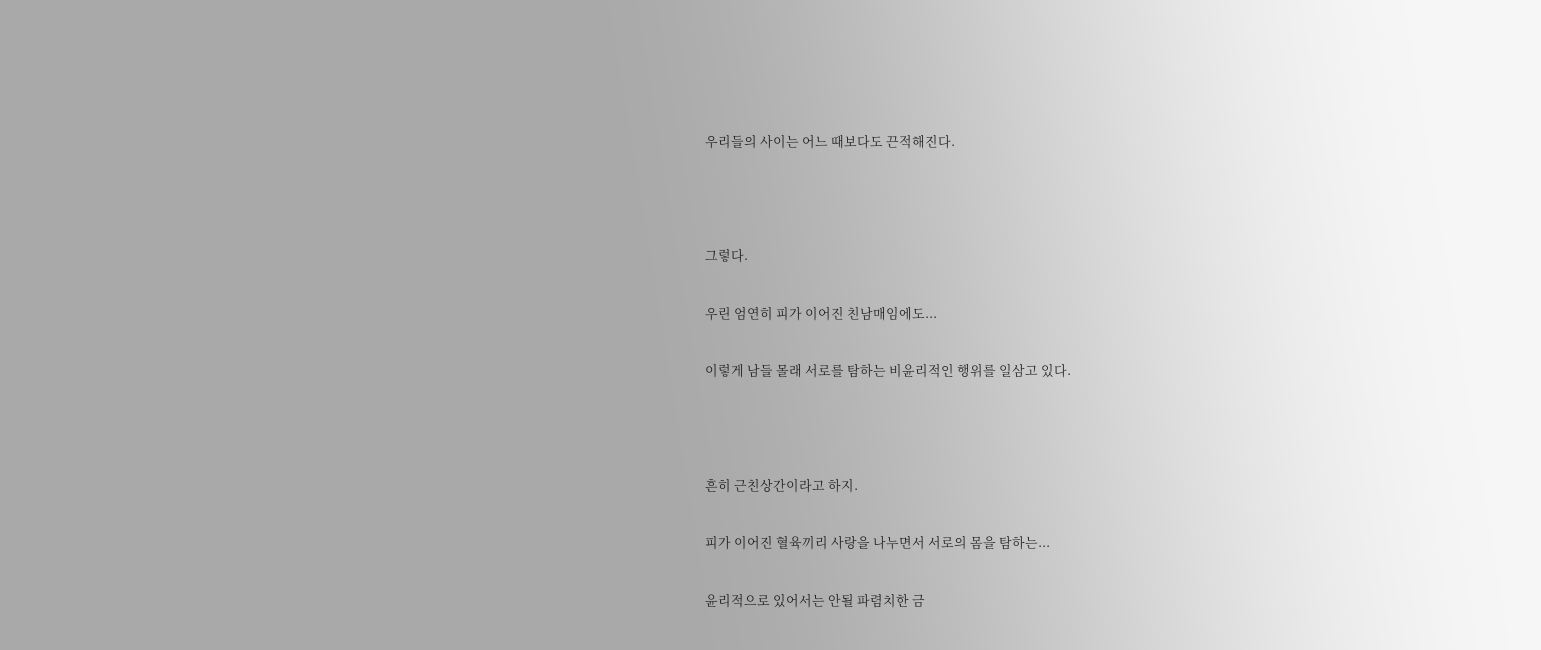우리들의 사이는 어느 때보다도 끈적해진다.



그렇다.

우린 엄연히 피가 이어진 친남매임에도...

이렇게 남들 몰래 서로를 탐하는 비윤리적인 행위를 일삼고 있다.



흔히 근친상간이라고 하지.

피가 이어진 혈육끼리 사랑을 나누면서 서로의 몸을 탐하는...

윤리적으로 있어서는 안될 파렴치한 금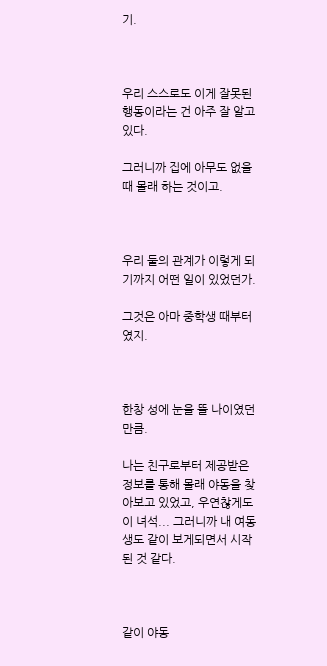기.



우리 스스로도 이게 잘못된 행동이라는 건 아주 잘 알고있다.

그러니까 집에 아무도 없을 때 몰래 하는 것이고.



우리 둘의 관계가 이렇게 되기까지 어떤 일이 있었던가.

그것은 아마 중학생 때부터였지.



한창 성에 눈을 뜰 나이였던 만큼.

나는 친구로부터 제공받은 정보를 통해 몰래 야동을 찾아보고 있었고, 우연찮게도 이 녀석... 그러니까 내 여동생도 같이 보게되면서 시작된 것 같다.



같이 야동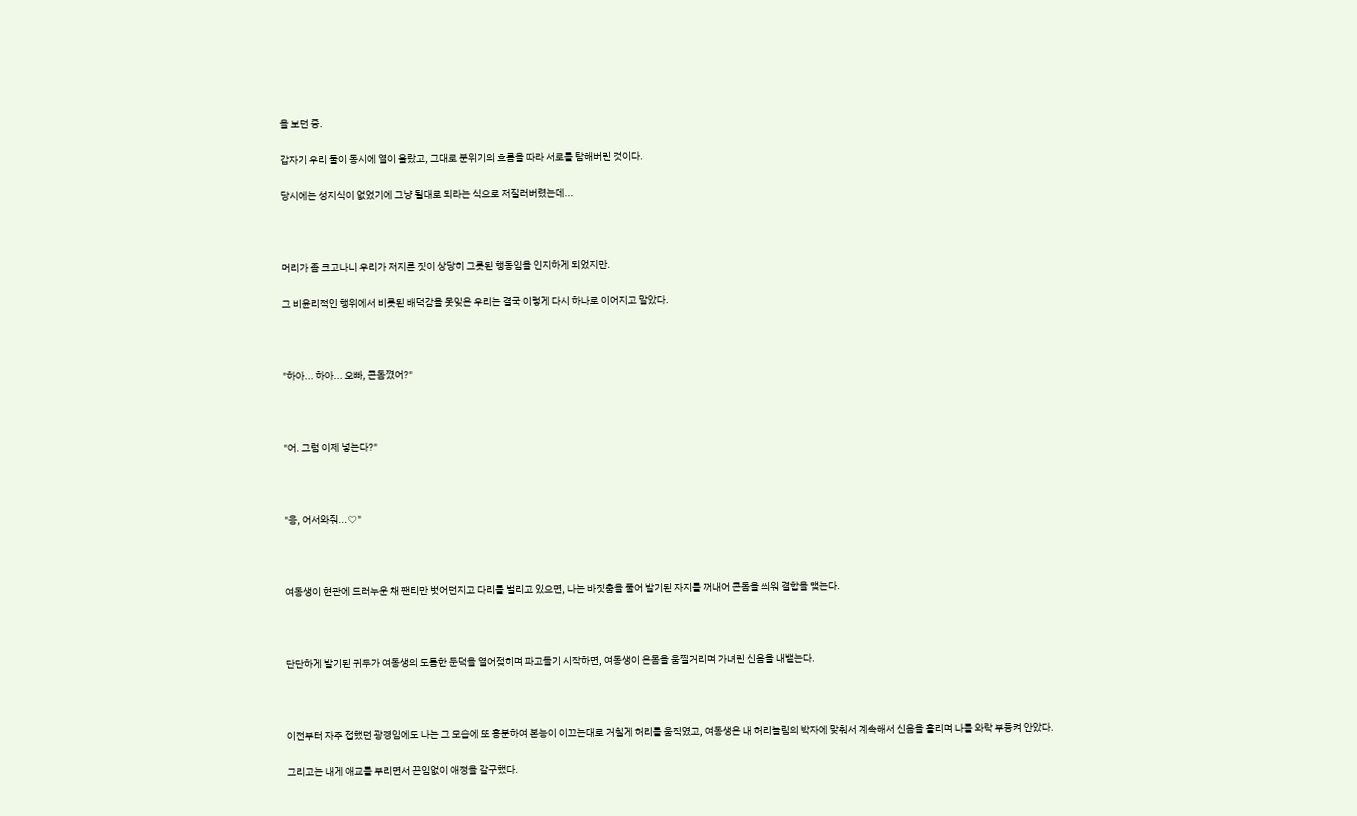을 보던 중.

갑자기 우리 둘이 동시에 열이 올랐고, 그대로 분위기의 흐름을 따라 서로를 탐해버린 것이다.

당시에는 성지식이 없었기에 그냥 될대로 되라는 식으로 저질러버렸는데...



머리가 좀 크고나니 우리가 저지른 짓이 상당히 그릇된 행동임을 인지하게 되었지만.

그 비윤리적인 행위에서 비롯된 배덕감을 못잊은 우리는 결국 이렇게 다시 하나로 이어지고 말았다.



"하아... 하아... 오빠, 콘돔꼈어?"



"어. 그럼 이제 넣는다?"



"응, 어서와줘...♡"



여동생이 현관에 드러누운 채 팬티만 벗어던지고 다리를 벌리고 있으면, 나는 바짓춤을 풀어 발기된 자지를 꺼내어 콘돔을 씌워 결합을 맺는다.



단단하게 발기된 귀두가 여동생의 도톰한 둔덕을 열어젖히며 파고들기 시작하면, 여동생이 온몸을 움찔거리며 가녀린 신음을 내뱉는다.



이전부터 자주 접했던 광경임에도 나는 그 모습에 또 흥분하여 본능이 이끄는대로 거칠게 허리를 움직였고, 여동생은 내 허리놀림의 박자에 맞춰서 계속해서 신음을 흘리며 나를 와락 부둥켜 안았다.

그리고는 내게 애교를 부리면서 끈임없이 애정을 갈구했다.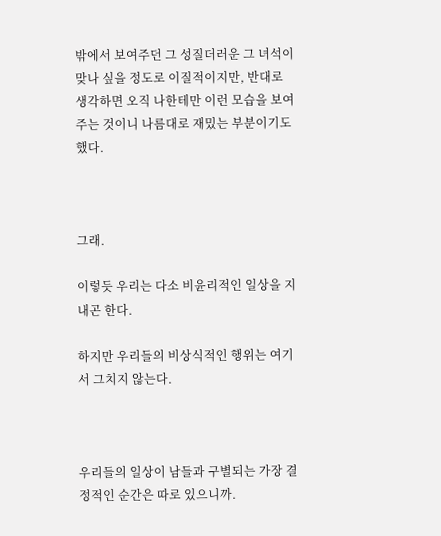밖에서 보여주던 그 성질더러운 그 녀석이 맞나 싶을 정도로 이질적이지만, 반대로 생각하면 오직 나한테만 이런 모습을 보여주는 것이니 나름대로 재밌는 부분이기도 했다.



그래.

이렇듯 우리는 다소 비윤리적인 일상을 지내곤 한다.

하지만 우리들의 비상식적인 행위는 여기서 그치지 않는다.



우리들의 일상이 남들과 구별되는 가장 결정적인 순간은 따로 있으니까.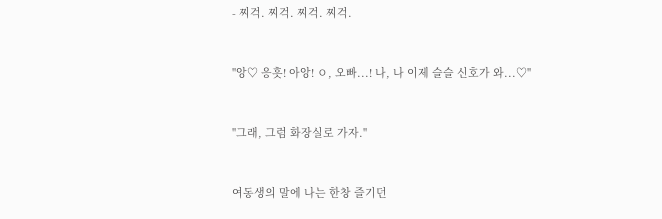- 찌걱. 찌걱. 찌걱. 찌걱.



"앙♡ 응흣! 아앙! ㅇ, 오빠...! 나, 나 이제 슬슬 신호가 와...♡"



"그래, 그럼 화장실로 가자."



여동생의 말에 나는 한창 즐기던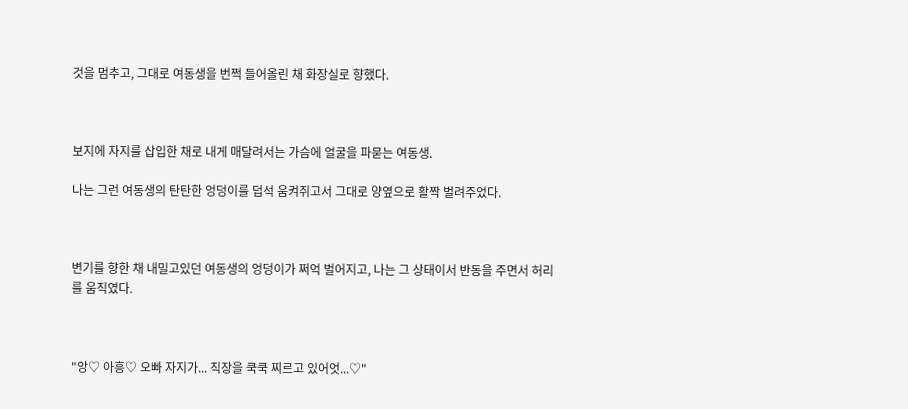것을 멈추고, 그대로 여동생을 번쩍 들어올린 채 화장실로 향했다.



보지에 자지를 삽입한 채로 내게 매달려서는 가슴에 얼굴을 파묻는 여동생.

나는 그런 여동생의 탄탄한 엉덩이를 덥석 움켜쥐고서 그대로 양옆으로 활짝 벌려주었다.



변기를 향한 채 내밀고있던 여동생의 엉덩이가 쩌억 벌어지고, 나는 그 상태이서 반동을 주면서 허리를 움직였다.



"앙♡ 아흥♡ 오빠 자지가... 직장을 쿡쿡 찌르고 있어엇...♡"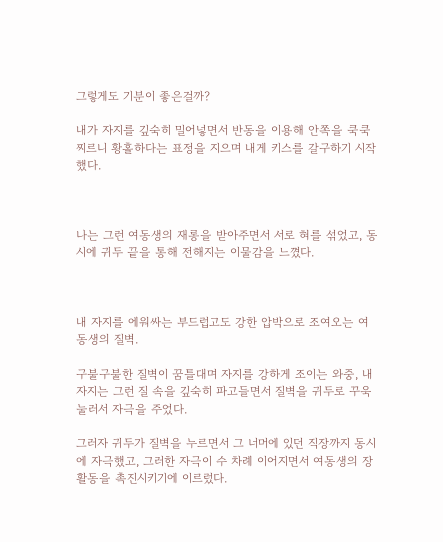그렇게도 기분이 좋은걸까?

내가 자지를 깊숙히 밀어넣면서 반동을 이용해 안쪽을 쿡쿡 찌르니 황홀하다는 표정을 지으며 내게 키스를 갈구하기 시작했다.



나는 그런 여동생의 재롱을 받아주면서 서로 혀를 섞었고, 동시에 귀두 끝을 통해 전해지는 이물감을 느꼈다.



내 자지를 에워싸는 부드럽고도 강한 압박으로 조여오는 여동생의 질벽.

구불구불한 질벽이 꿈틀대며 자지를 강하게 조이는 와중, 내 자지는 그런 질 속을 깊숙히 파고들면서 질벽을 귀두로 꾸욱 눌러서 자극을 주었다.

그러자 귀두가 질벽을 누르면서 그 너머에 있던 직장까지 동시에 자극했고, 그러한 자극이 수 차례 이어지면서 여동생의 장 활동을 촉진시키기에 이르렀다.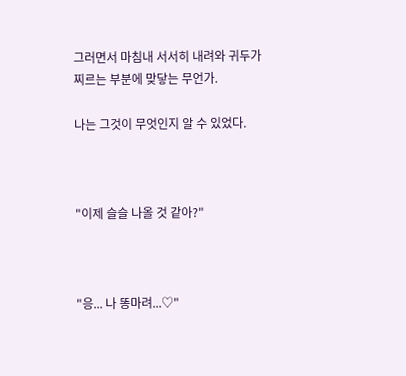그러면서 마침내 서서히 내려와 귀두가 찌르는 부분에 맞닿는 무언가.

나는 그것이 무엇인지 알 수 있었다.



"이제 슬슬 나올 것 같아?"



"응... 나 똥마려...♡"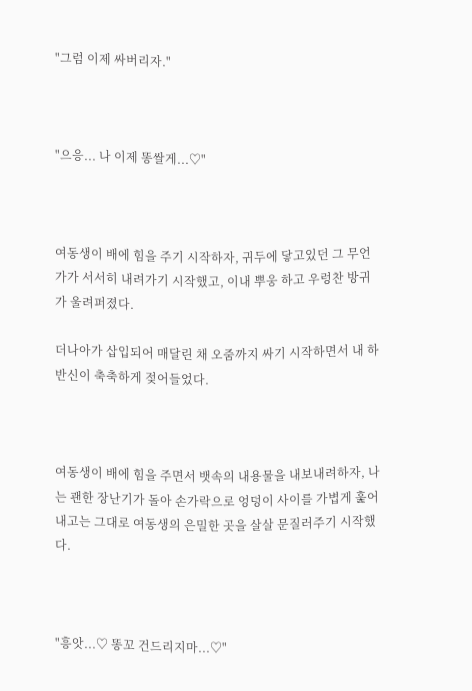"그럼 이제 싸버리자."



"으응... 나 이제 똥쌀게...♡"



여동생이 배에 힘을 주기 시작하자, 귀두에 닿고있던 그 무언가가 서서히 내려가기 시작했고, 이내 뿌웅 하고 우렁찬 방귀가 울려퍼졌다.

더나아가 삽입되어 매달린 채 오줌까지 싸기 시작하면서 내 하반신이 축축하게 젖어들었다.



여동생이 배에 힘을 주면서 뱃속의 내용물을 내보내려하자, 나는 괜한 장난기가 돌아 손가락으로 엉덩이 사이를 가볍게 훑어내고는 그대로 여동생의 은밀한 곳을 살살 문질러주기 시작했다.



"흥앗...♡ 똥꼬 건드리지마...♡"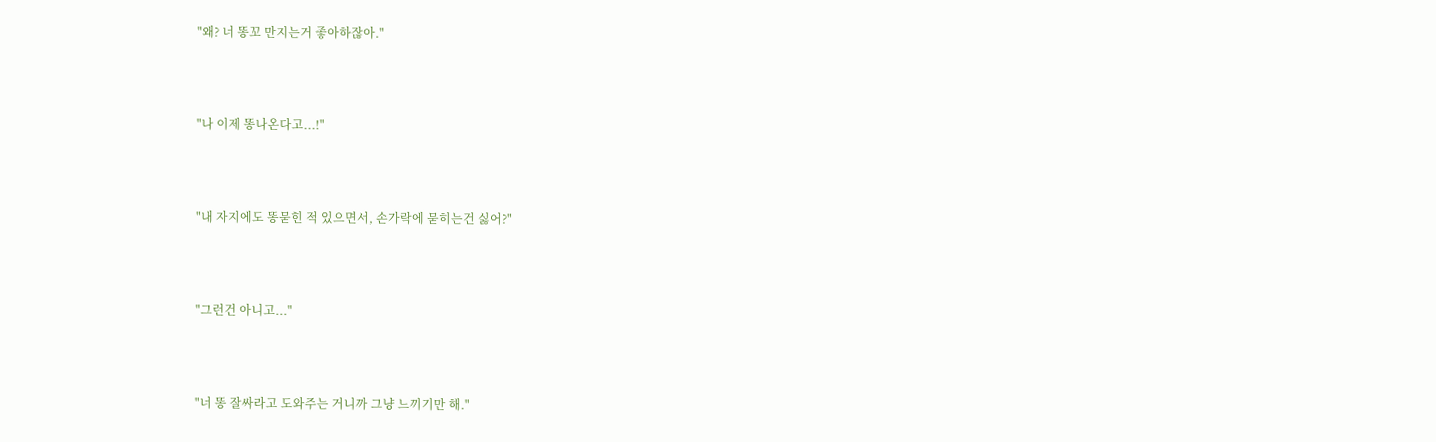"왜? 너 똥꼬 만지는거 좋아하잖아."



"나 이제 똥나온다고...!"



"내 자지에도 똥묻힌 적 있으면서, 손가락에 묻히는건 싫어?"



"그런건 아니고..."



"너 똥 잘싸라고 도와주는 거니까 그냥 느끼기만 해."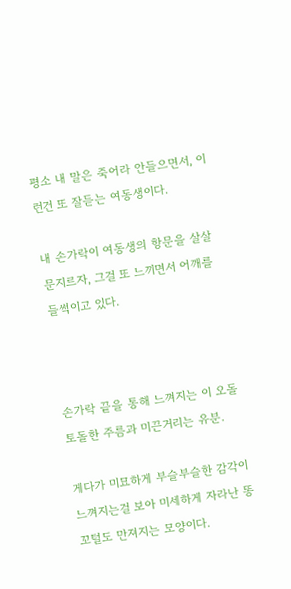평소 내 말은 죽어라 안들으면서, 이런건 또 잘듣는 여동생이다.

내 손가락이 여동생의 항문을 살살 문지르자, 그걸 또 느끼면서 어깨를 들썩이고 있다.



손가락 끝을 통해 느껴지는 이 오돌토돌한 주름과 미끈거리는 유분.

게다가 미묘하게 부슬부슬한 감각이 느껴지는걸 보아 미세하게 자라난 똥꼬털도 만져지는 모양이다.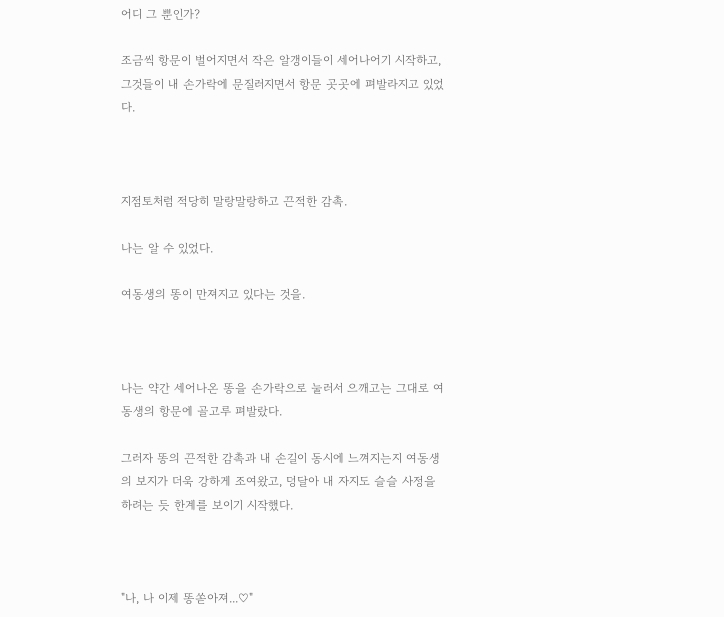어디 그 뿐인가?

조금씩 항문이 벌어지면서 작은 알갱이들이 세어나어기 시작하고, 그것들이 내 손가락에 문질러지면서 항문 곳곳에 펴발라지고 있었다.



지점토처럼 적당히 말랑말랑하고 끈적한 감촉.

나는 알 수 있었다.

여동생의 똥이 만져지고 있다는 것을.



나는 약간 세어나온 똥을 손가락으로 눌러서 으깨고는 그대로 여동생의 항문에 골고루 펴발랐다.

그러자 똥의 끈적한 감촉과 내 손길이 동시에 느껴지는지 여동생의 보지가 더욱 강하게 조여왔고, 덩달아 내 자지도 슬슬 사정을 하려는 듯 한계를 보이기 시작했다.



"나, 나 이제 똥쏟아져...♡"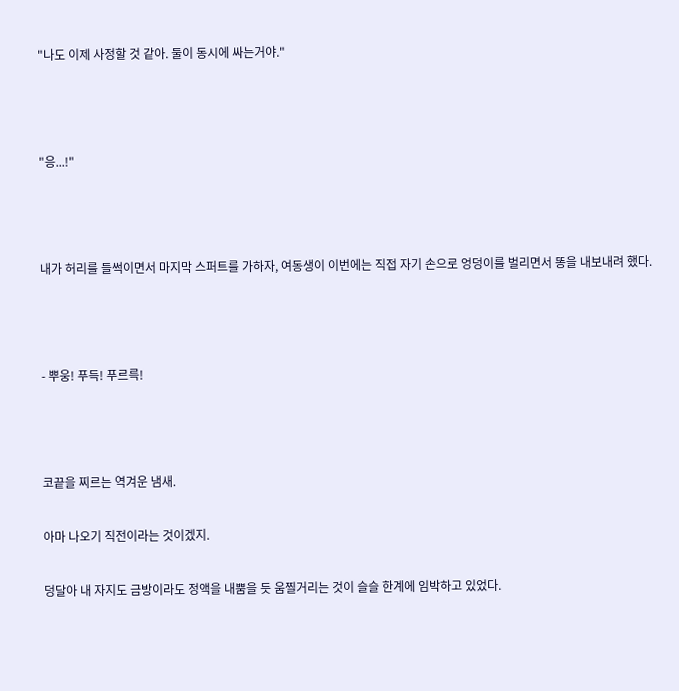"나도 이제 사정할 것 같아. 둘이 동시에 싸는거야."



"응...!"



내가 허리를 들썩이면서 마지막 스퍼트를 가하자, 여동생이 이번에는 직접 자기 손으로 엉덩이를 벌리면서 똥을 내보내려 했다.



- 뿌웅! 푸득! 푸르륵!



코끝을 찌르는 역겨운 냄새.

아마 나오기 직전이라는 것이겠지.

덩달아 내 자지도 금방이라도 정액을 내뿜을 듯 움찔거리는 것이 슬슬 한계에 임박하고 있었다.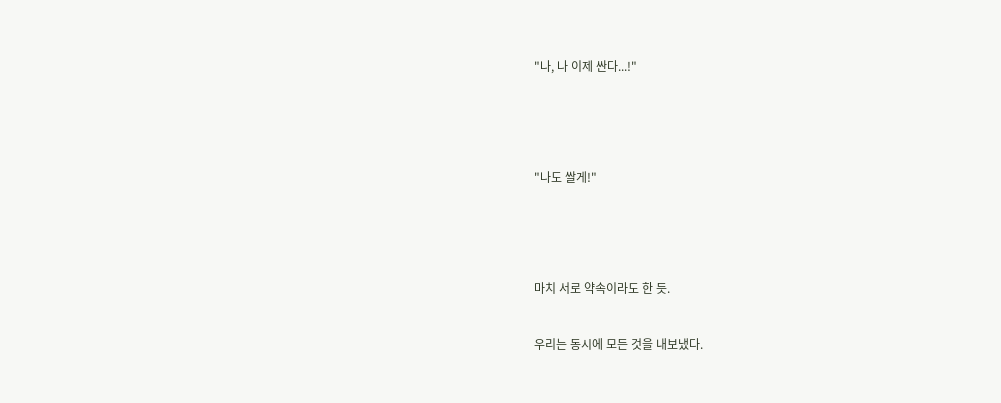"나, 나 이제 싼다...!"



"나도 쌀게!"



마치 서로 약속이라도 한 듯.

우리는 동시에 모든 것을 내보냈다.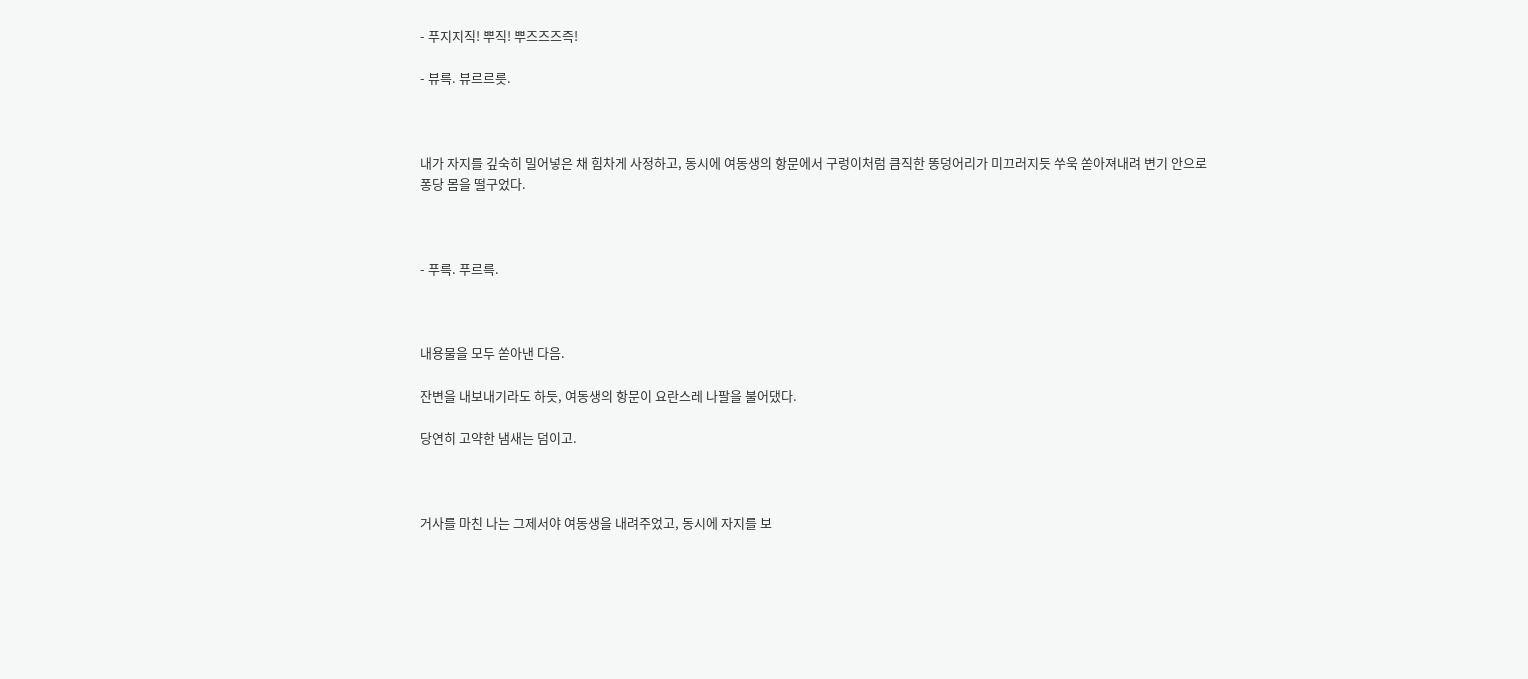- 푸지지직! 뿌직! 뿌즈즈즈즉!

- 뷰륵. 뷰르르릇.



내가 자지를 깊숙히 밀어넣은 채 힘차게 사정하고, 동시에 여동생의 항문에서 구렁이처럼 큼직한 똥덩어리가 미끄러지듯 쑤욱 쏟아져내려 변기 안으로 퐁당 몸을 떨구었다.



- 푸륵. 푸르륵.



내용물을 모두 쏟아낸 다음.

잔변을 내보내기라도 하듯, 여동생의 항문이 요란스레 나팔을 불어댔다.

당연히 고약한 냄새는 덤이고.



거사를 마친 나는 그제서야 여동생을 내려주었고, 동시에 자지를 보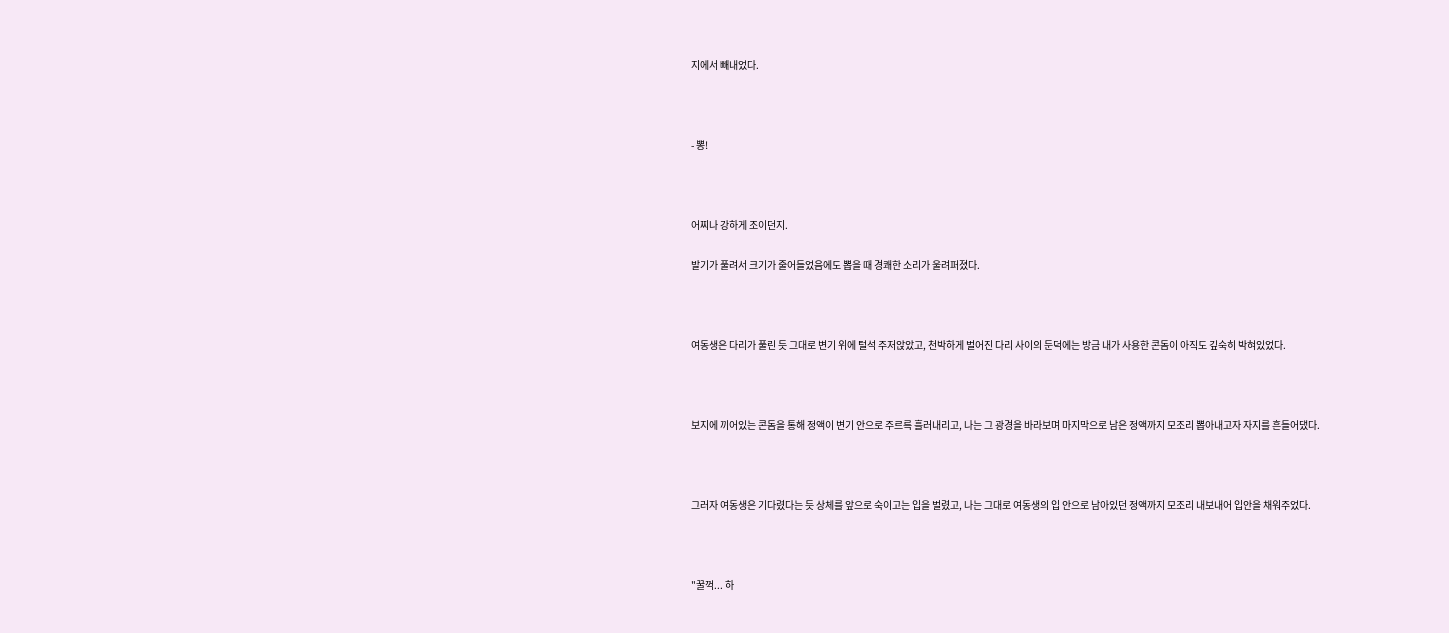지에서 빼내었다.



- 뽕!



어찌나 강하게 조이던지.

발기가 풀려서 크기가 줄어들었음에도 뽑을 때 경쾌한 소리가 울려퍼졌다.



여동생은 다리가 풀린 듯 그대로 변기 위에 털석 주저앉았고, 천박하게 벌어진 다리 사이의 둔덕에는 방금 내가 사용한 콘돔이 아직도 깊숙히 박혀있었다.



보지에 끼어있는 콘돔을 통해 정액이 변기 안으로 주르륵 흘러내리고, 나는 그 광경을 바라보며 마지막으로 남은 정액까지 모조리 뽑아내고자 자지를 흔들어댔다.



그러자 여동생은 기다렸다는 듯 상체를 앞으로 숙이고는 입을 벌렸고, 나는 그대로 여동생의 입 안으로 남아있던 정액까지 모조리 내보내어 입안을 채워주었다.



"꿀꺽... 하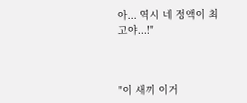아... 역시 네 정액이 최고야...!"



"이 새끼 이거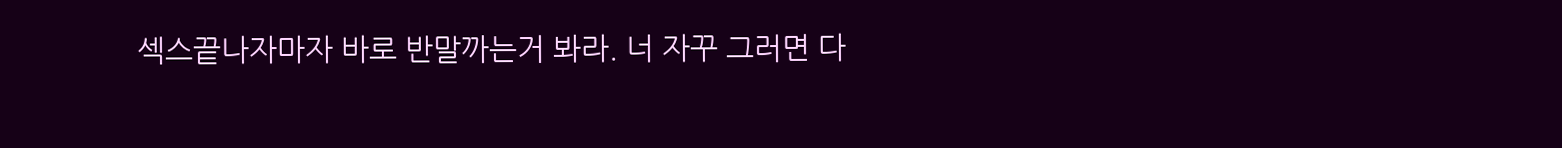섹스끝나자마자 바로 반말까는거 봐라. 너 자꾸 그러면 다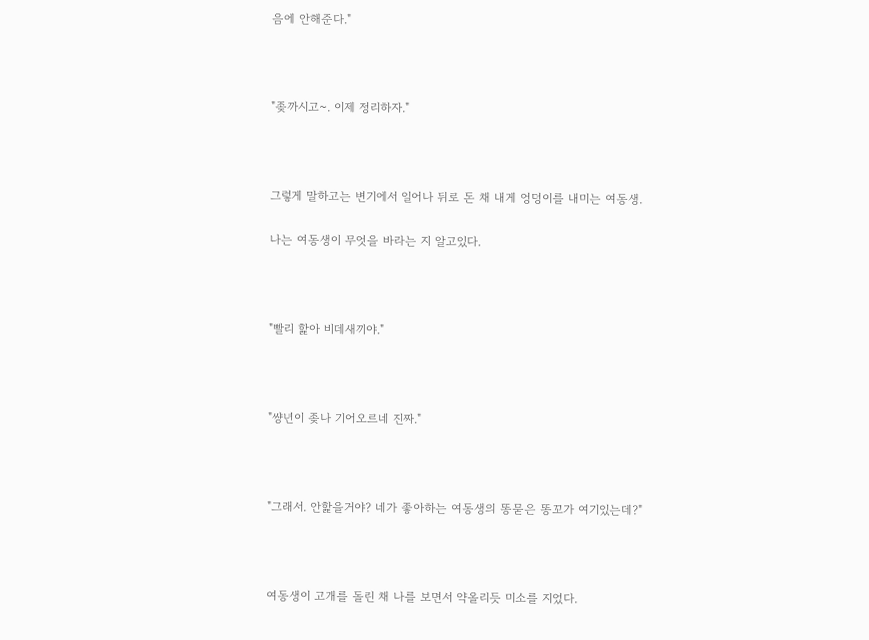음에 안해준다."



"좆까시고~. 이제 정리하자."



그렇게 말하고는 변기에서 일어나 뒤로 돈 채 내게 엉덩이를 내미는 여동생.

나는 여동생이 무엇을 바라는 지 알고있다.



"빨리 핥아 비데새끼야."



"썅년이 좆나 기어오르네 진짜."



"그래서. 안핥을거야? 네가 좋아하는 여동생의 똥묻은 똥꼬가 여기있는데?"



여동생이 고개를 돌린 채 나를 보면서 약올리듯 미소를 지었다.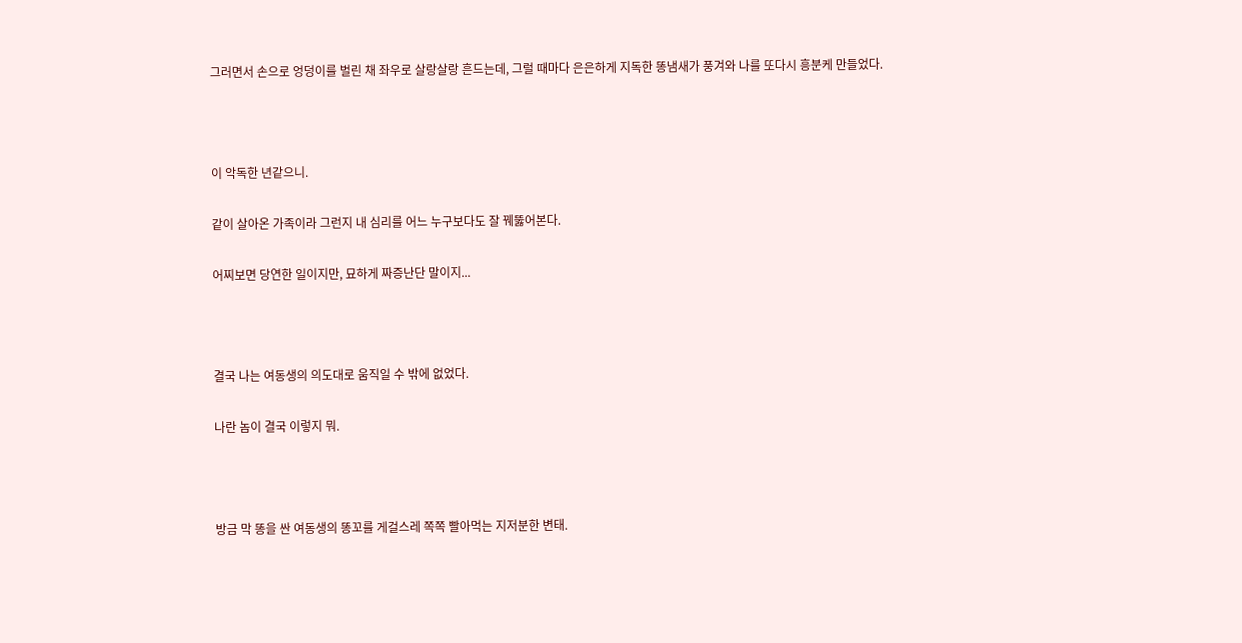그러면서 손으로 엉덩이를 벌린 채 좌우로 살랑살랑 흔드는데, 그럴 때마다 은은하게 지독한 똥냄새가 풍겨와 나를 또다시 흥분케 만들었다.



이 악독한 년같으니.

같이 살아온 가족이라 그런지 내 심리를 어느 누구보다도 잘 꿰뚫어본다.

어찌보면 당연한 일이지만, 묘하게 짜증난단 말이지...



결국 나는 여동생의 의도대로 움직일 수 밖에 없었다.

나란 놈이 결국 이렇지 뭐.



방금 막 똥을 싼 여동생의 똥꼬를 게걸스레 쪽쪽 빨아먹는 지저분한 변태.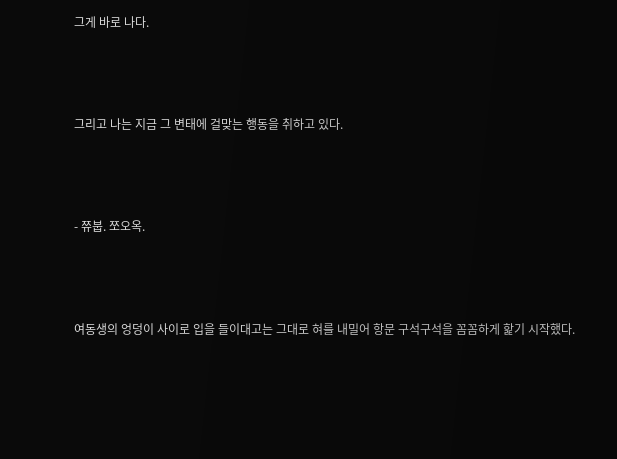그게 바로 나다.



그리고 나는 지금 그 변태에 걸맞는 행동을 취하고 있다.



- 쮸붑. 쪼오옥.



여동생의 엉덩이 사이로 입을 들이대고는 그대로 혀를 내밀어 항문 구석구석을 꼼꼼하게 핥기 시작했다.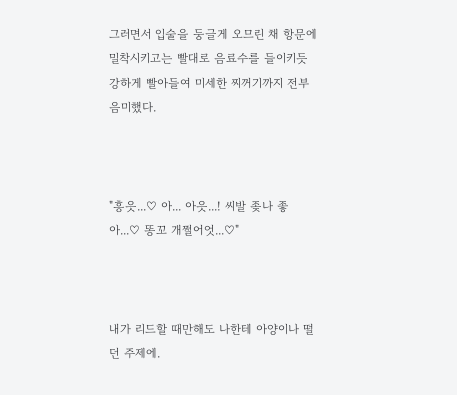그러면서 입술을 둥글게 오므린 채 항문에 밀착시키고는 빨대로 음료수를 들이키듯 강하게 빨아들여 미세한 찌꺼기까지 전부 음미했다.



"흥읏...♡ 아... 아읏...! 씨발 좆나 좋아...♡ 똥꼬 개쩔어엇...♡"



내가 리드할 때만해도 나한테 아양이나 떨던 주제에.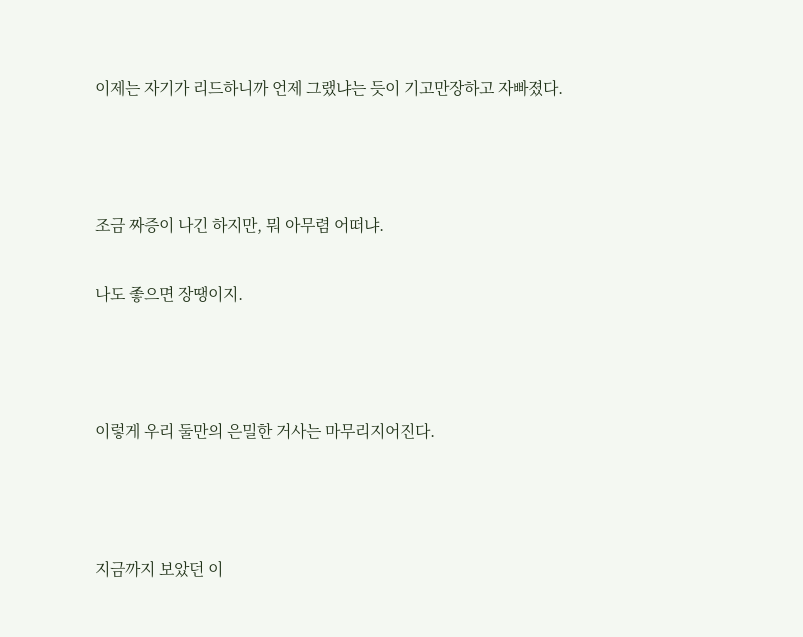이제는 자기가 리드하니까 언제 그랬냐는 듯이 기고만장하고 자빠졌다.



조금 짜증이 나긴 하지만, 뭐 아무렴 어떠냐.

나도 좋으면 장땡이지.



이렇게 우리 둘만의 은밀한 거사는 마무리지어진다.



지금까지 보았던 이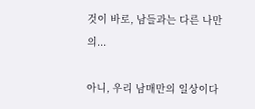것이 바로, 남들과는 다른 나만의...

아니, 우리 남매만의 일상이다